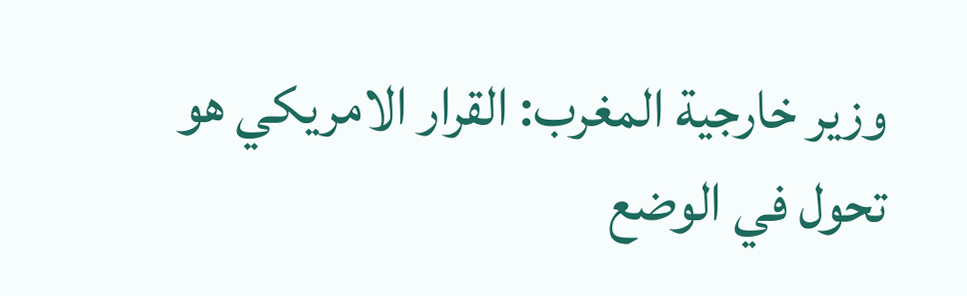وزير خارجية المغرب: القرار الامريكي هو تحول في الوضع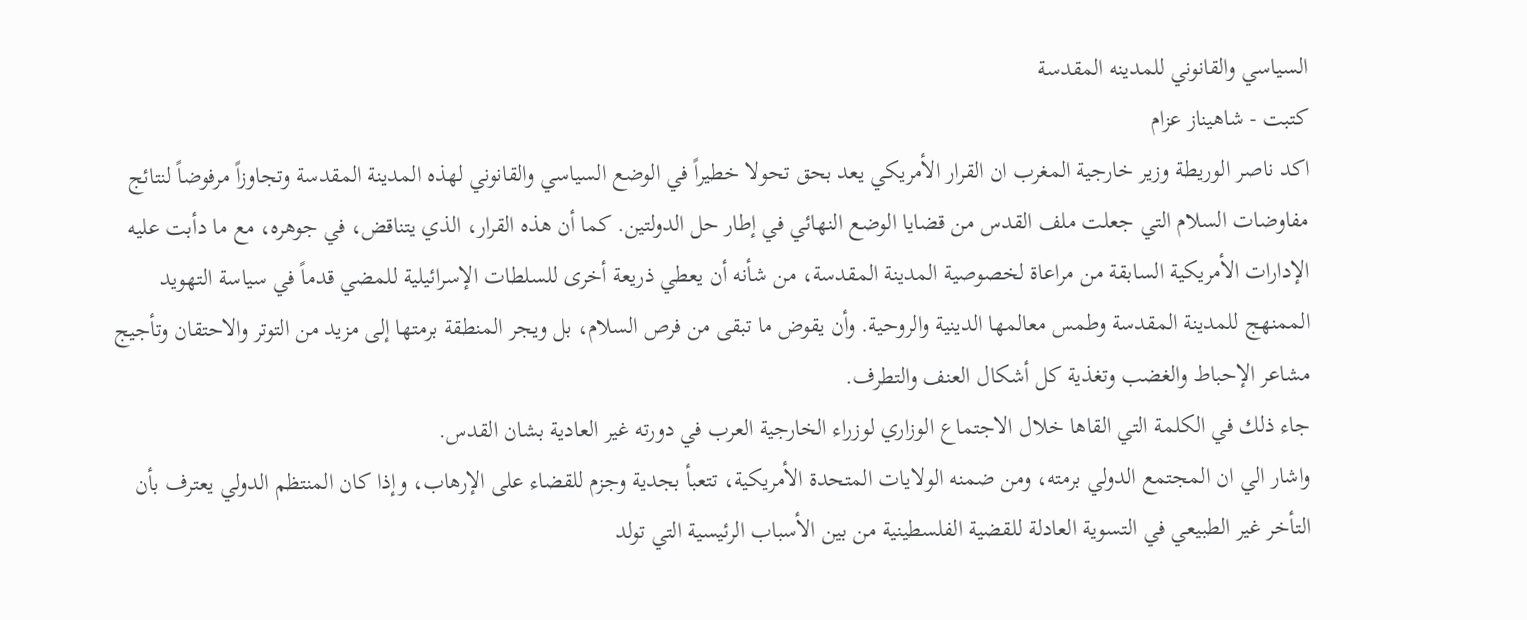السياسي والقانوني للمدينه المقدسة
كتبت - شاهيناز عزام
اكد ناصر الوريطة وزير خارجية المغرب ان القرار الأمريكي يعد بحق تحولا خطيراً في الوضع السياسي والقانوني لهذه المدينة المقدسة وتجاوزاً مرفوضاً لنتائج مفاوضات السلام التي جعلت ملف القدس من قضايا الوضع النهائي في إطار حل الدولتين. كما أن هذه القرار، الذي يتناقض، في جوهره، مع ما دأبت عليه الإدارات الأمريكية السابقة من مراعاة لخصوصية المدينة المقدسة، من شأنه أن يعطي ذريعة أخرى للسلطات الإسرائيلية للمضي قدماً في سياسة التهويد الممنهج للمدينة المقدسة وطمس معالمها الدينية والروحية. وأن يقوض ما تبقى من فرص السلام، بل ويجر المنطقة برمتها إلى مزيد من التوتر والاحتقان وتأجيج مشاعر الإحباط والغضب وتغذية كل أشكال العنف والتطرف.
جاء ذلك في الكلمة التي القاها خلال الاجتماع الوزاري لوزراء الخارجية العرب في دورته غير العادية بشان القدس.
واشار الي ان المجتمع الدولي برمته، ومن ضمنه الولايات المتحدة الأمريكية، تتعبأ بجدية وجزم للقضاء على الإرهاب، وإذا كان المنتظم الدولي يعترف بأن التأخر غير الطبيعي في التسوية العادلة للقضية الفلسطينية من بين الأسباب الرئيسية التي تولد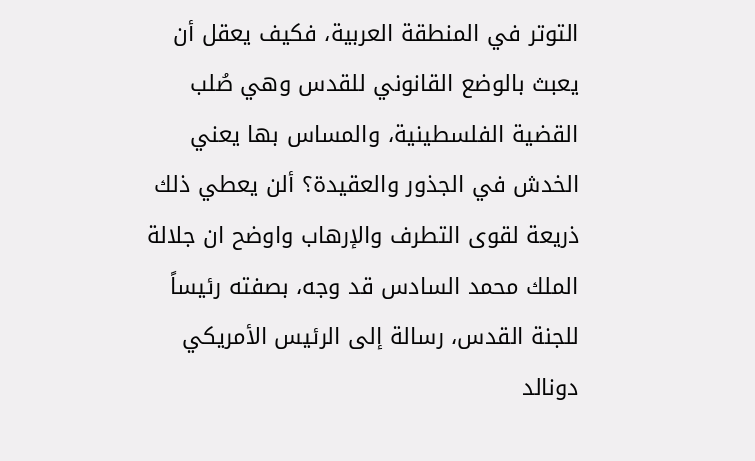التوتر في المنطقة العربية، فكيف يعقل أن يعبث بالوضع القانوني للقدس وهي صُلب القضية الفلسطينية، والمساس بها يعني الخدش في الجذور والعقيدة؟ ألن يعطي ذلك ذريعة لقوى التطرف والإرهاب واوضح ان جلالة الملك محمد السادس قد وجه، بصفته رئيساً للجنة القدس، رسالة إلى الرئيس الأمريكي دونالد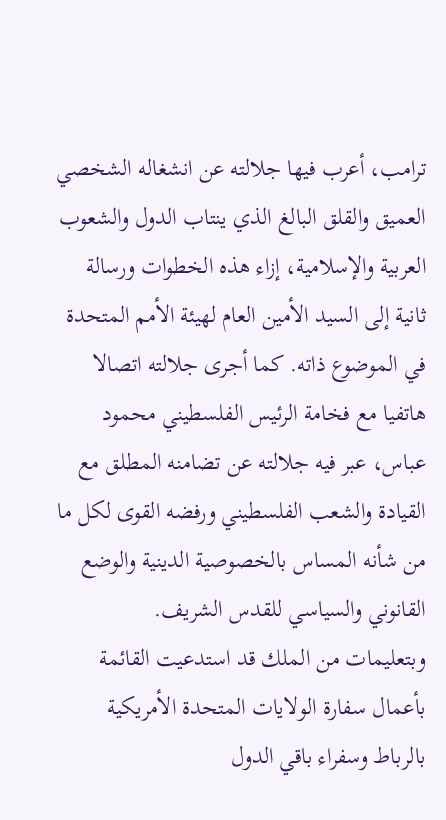ترامب، أعرب فيها جلالته عن انشغاله الشخصي العميق والقلق البالغ الذي ينتاب الدول والشعوب العربية والإسلامية، إزاء هذه الخطوات ورسالة ثانية إلى السيد الأمين العام لهيئة الأمم المتحدة في الموضوع ذاته. كما أجرى جلالته اتصالا هاتفيا مع فخامة الرئيس الفلسطيني محمود عباس، عبر فيه جلالته عن تضامنه المطلق مع القيادة والشعب الفلسطيني ورفضه القوى لكل ما من شأنه المساس بالخصوصية الدينية والوضع القانوني والسياسي للقدس الشريف.
وبتعليمات من الملك قد استدعيت القائمة بأعمال سفارة الولايات المتحدة الأمريكية بالرباط وسفراء باقي الدول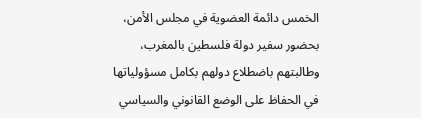الخمس دائمة العضوية في مجلس الأمن، بحضور سفير دولة فلسطين بالمغرب، وطالبتهم باضطلاع دولهم بكامل مسؤولياتها في الحفاظ على الوضع القانوني والسياسي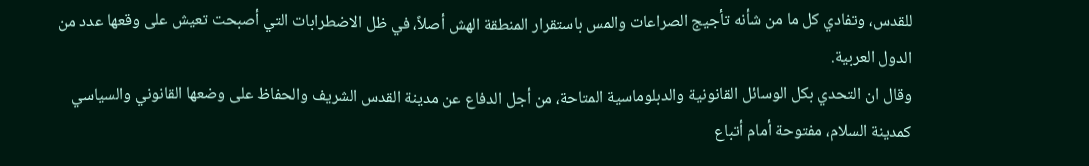للقدس، وتفادي كل ما من شأنه تأجيج الصراعات والمس باستقرار المنطقة الهش أصلاً، في ظل الاضطرابات التي أصبحت تعيش على وقعها عدد من الدول العربية.
وقال ان التحدي بكل الوسائل القانونية والدبلوماسية المتاحة، من أجل الدفاع عن مدينة القدس الشريف والحفاظ على وضعها القانوني والسياسي كمدينة السلام، مفتوحة أمام أتباع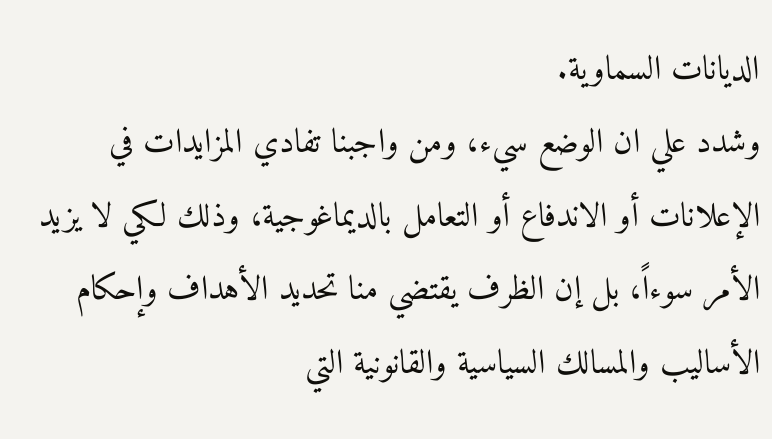الديانات السماوية.
وشدد علي ان الوضع سيء، ومن واجبنا تفادي المزايدات في الإعلانات أو الاندفاع أو التعامل بالديماغوجية، وذلك لكي لا يزيد الأمر سوءاً، بل إن الظرف يقتضي منا تحديد الأهداف وإحكام الأساليب والمسالك السياسية والقانونية التي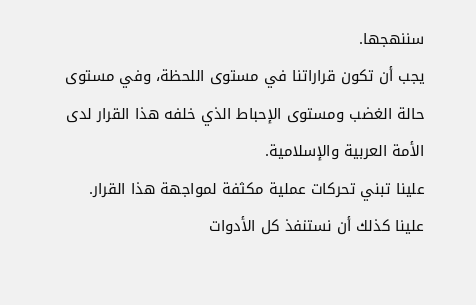سننهجها.
يجب أن تكون قراراتنا في مستوى اللحظة، وفي مستوى حالة الغضب ومستوى الإحباط الذي خلفه هذا القرار لدى الأمة العربية والإسلامية.
علينا تبني تحركات عملية مكثفة لمواجهة هذا القرار.
علينا كذلك أن نستنفذ كل الأدوات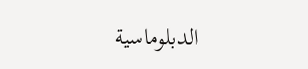الدبلوماسية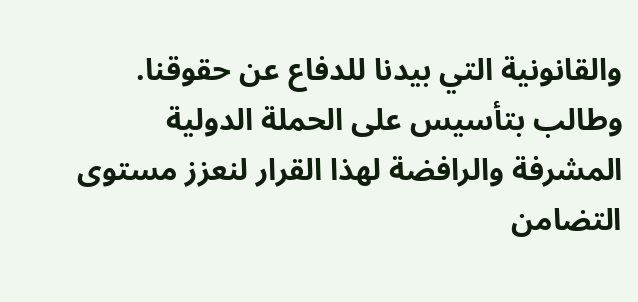والقانونية التي بيدنا للدفاع عن حقوقنا.
وطالب بتأسيس على الحملة الدولية المشرفة والرافضة لهذا القرار لنعزز مستوى التضامن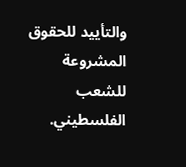والتأييد للحقوق المشروعة للشعب الفلسطيني.